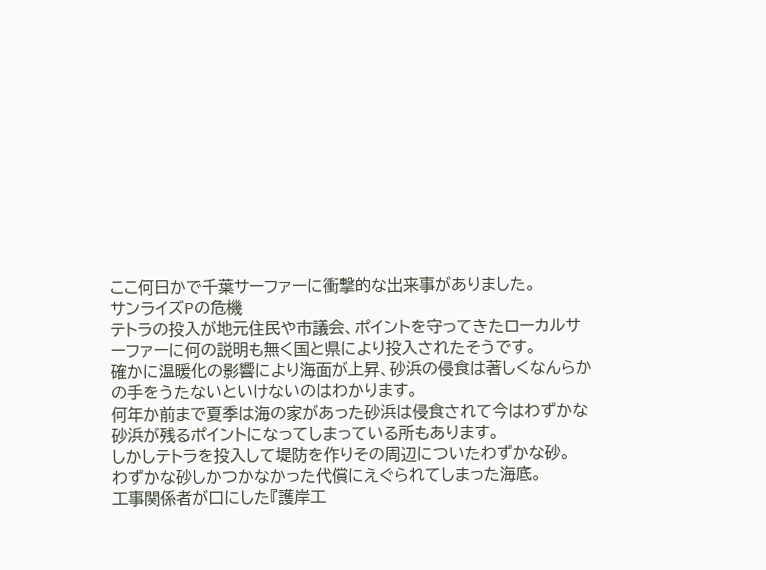ここ何日かで千葉サーファーに衝撃的な出来事がありました。
サンライズPの危機
テトラの投入が地元住民や市議会、ポイントを守ってきたローカルサーファーに何の説明も無く国と県により投入されたそうです。
確かに温暖化の影響により海面が上昇、砂浜の侵食は著しくなんらかの手をうたないといけないのはわかります。
何年か前まで夏季は海の家があった砂浜は侵食されて今はわずかな砂浜が残るポイントになってしまっている所もあります。
しかしテトラを投入して堤防を作りその周辺についたわずかな砂。
わずかな砂しかつかなかった代償にえぐられてしまった海底。
工事関係者が口にした『護岸工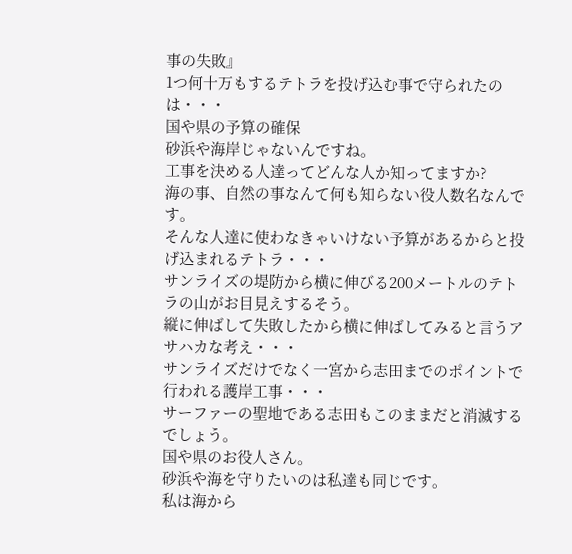事の失敗』
1つ何十万もするテトラを投げ込む事で守られたのは・・・
国や県の予算の確保
砂浜や海岸じゃないんですね。
工事を決める人達ってどんな人か知ってますか?
海の事、自然の事なんて何も知らない役人数名なんです。
そんな人達に使わなきゃいけない予算があるからと投げ込まれるテトラ・・・
サンライズの堤防から横に伸びる200メートルのテトラの山がお目見えするそう。
縦に伸ばして失敗したから横に伸ばしてみると言うアサハカな考え・・・
サンライズだけでなく一宮から志田までのポイントで行われる護岸工事・・・
サーファーの聖地である志田もこのままだと消滅するでしょう。
国や県のお役人さん。
砂浜や海を守りたいのは私達も同じです。
私は海から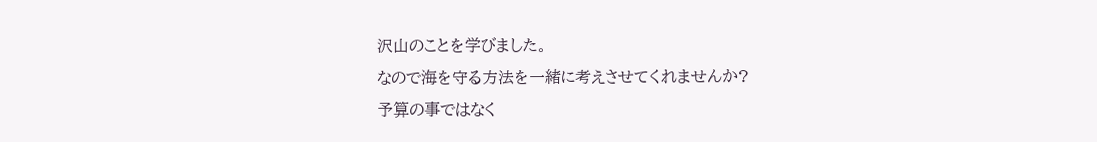沢山のことを学びました。
なので海を守る方法を一緒に考えさせてくれませんか?
予算の事ではなく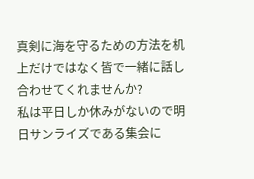真剣に海を守るための方法を机上だけではなく皆で一緒に話し合わせてくれませんか?
私は平日しか休みがないので明日サンライズである集会に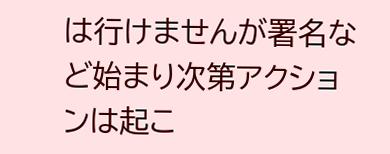は行けませんが署名など始まり次第アクションは起こ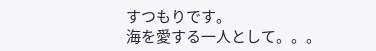すつもりです。
海を愛する一人として。。。